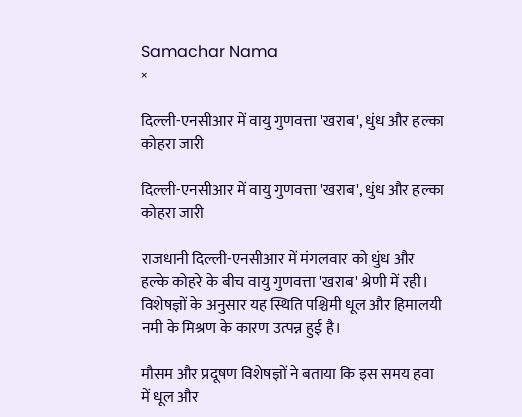Samachar Nama
×

दिल्ली-एनसीआर में वायु गुणवत्ता 'खराब', धुंध और हल्का कोहरा जारी

दिल्ली-एनसीआर में वायु गुणवत्ता 'खराब', धुंध और हल्का कोहरा जारी

राजधानी दिल्ली-एनसीआर में मंगलवार को धुंध और हल्के कोहरे के बीच वायु गुणवत्ता 'खराब' श्रेणी में रही। विशेषज्ञों के अनुसार यह स्थिति पश्चिमी धूल और हिमालयी नमी के मिश्रण के कारण उत्पन्न हुई है।

मौसम और प्रदूषण विशेषज्ञों ने बताया कि इस समय हवा में धूल और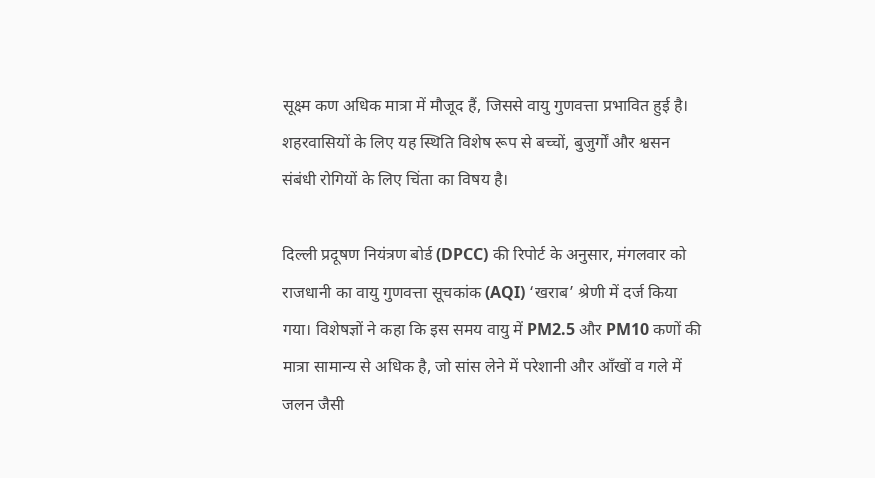सूक्ष्म कण अधिक मात्रा में मौजूद हैं, जिससे वायु गुणवत्ता प्रभावित हुई है। शहरवासियों के लिए यह स्थिति विशेष रूप से बच्चों, बुजुर्गों और श्वसन संबंधी रोगियों के लिए चिंता का विषय है।

दिल्ली प्रदूषण नियंत्रण बोर्ड (DPCC) की रिपोर्ट के अनुसार, मंगलवार को राजधानी का वायु गुणवत्ता सूचकांक (AQI) ‘खराब’ श्रेणी में दर्ज किया गया। विशेषज्ञों ने कहा कि इस समय वायु में PM2.5 और PM10 कणों की मात्रा सामान्य से अधिक है, जो सांस लेने में परेशानी और आँखों व गले में जलन जैसी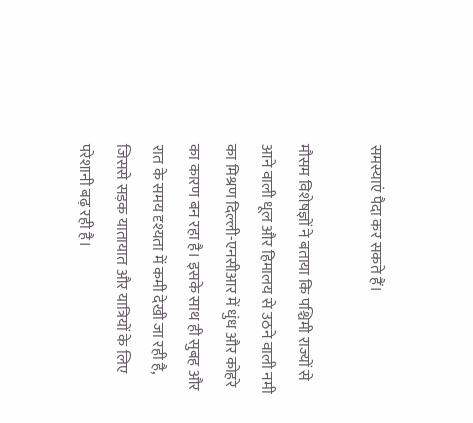समस्याएं पैदा कर सकते हैं।

मौसम विशेषज्ञों ने बताया कि पश्चिमी राज्यों से आने वाली धूल और हिमालय से उठने वाली नमी का मिश्रण दिल्ली-एनसीआर में धुंध और कोहरे का कारण बन रहा है। इसके साथ ही सुबह और रात के समय दृश्यता में कमी देखी जा रही है, जिससे सड़क यातायात और यात्रियों के लिए परेशानी बढ़ रही है।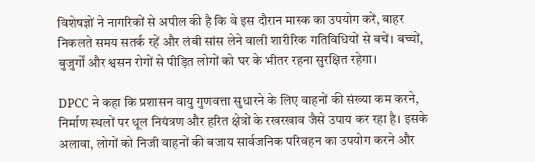विशेषज्ञों ने नागरिकों से अपील की है कि वे इस दौरान मास्क का उपयोग करें, बाहर निकलते समय सतर्क रहें और लंबी सांस लेने वाली शारीरिक गतिविधियों से बचें। बच्चों, बुजुर्गों और श्वसन रोगों से पीड़ित लोगों को घर के भीतर रहना सुरक्षित रहेगा।

DPCC ने कहा कि प्रशासन वायु गुणवत्ता सुधारने के लिए वाहनों की संख्या कम करने, निर्माण स्थलों पर धूल नियंत्रण और हरित क्षेत्रों के रखरखाव जैसे उपाय कर रहा है। इसके अलावा, लोगों को निजी वाहनों की बजाय सार्वजनिक परिवहन का उपयोग करने और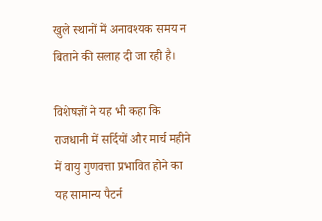खुले स्थानों में अनावश्यक समय न बिताने की सलाह दी जा रही है।

विशेषज्ञों ने यह भी कहा कि राजधानी में सर्दियों और मार्च महीने में वायु गुणवत्ता प्रभावित होने का यह सामान्य पैटर्न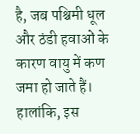है, जब पश्चिमी धूल और ठंडी हवाओं के कारण वायु में कण जमा हो जाते हैं। हालांकि, इस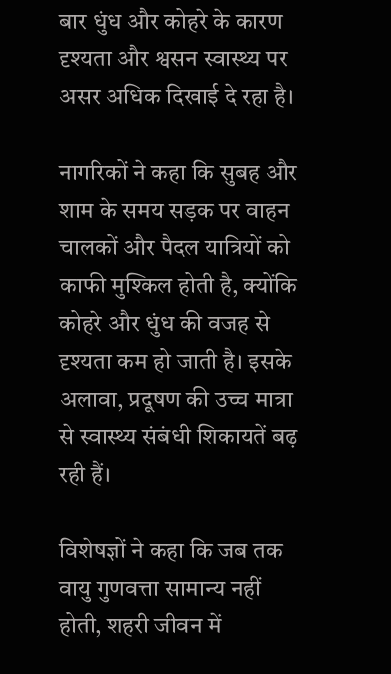बार धुंध और कोहरे के कारण दृश्यता और श्वसन स्वास्थ्य पर असर अधिक दिखाई दे रहा है।

नागरिकों ने कहा कि सुबह और शाम के समय सड़क पर वाहन चालकों और पैदल यात्रियों को काफी मुश्किल होती है, क्योंकि कोहरे और धुंध की वजह से दृश्यता कम हो जाती है। इसके अलावा, प्रदूषण की उच्च मात्रा से स्वास्थ्य संबंधी शिकायतें बढ़ रही हैं।

विशेषज्ञों ने कहा कि जब तक वायु गुणवत्ता सामान्य नहीं होती, शहरी जीवन में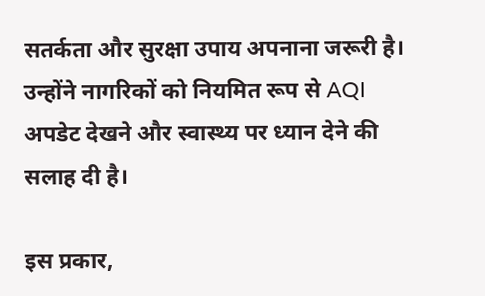सतर्कता और सुरक्षा उपाय अपनाना जरूरी है। उन्होंने नागरिकों को नियमित रूप से AQI अपडेट देखने और स्वास्थ्य पर ध्यान देने की सलाह दी है।

इस प्रकार,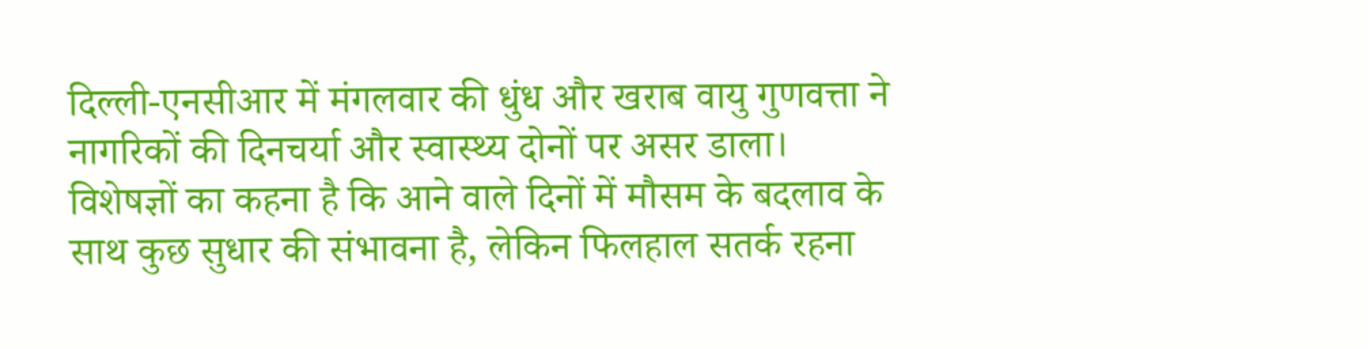दिल्ली-एनसीआर में मंगलवार की धुंध और खराब वायु गुणवत्ता ने नागरिकों की दिनचर्या और स्वास्थ्य दोनों पर असर डाला। विशेषज्ञों का कहना है कि आने वाले दिनों में मौसम के बदलाव के साथ कुछ सुधार की संभावना है, लेकिन फिलहाल सतर्क रहना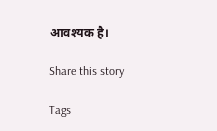आवश्यक है।

Share this story

Tags